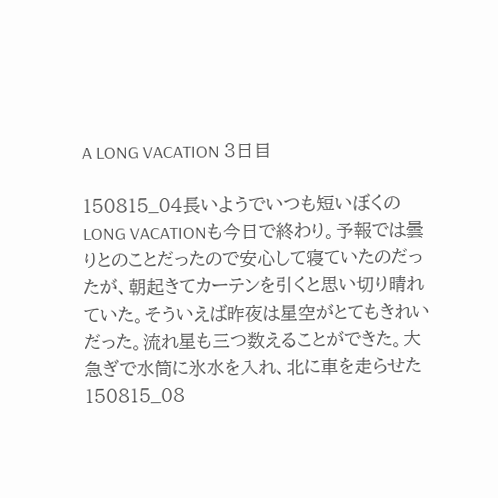A LONG VACATION 3日目

150815_04長いようでいつも短いぼくのLONG VACATIONも今日で終わり。予報では曇りとのことだったので安心して寝ていたのだったが、朝起きてカーテンを引くと思い切り晴れていた。そういえば昨夜は星空がとてもきれいだった。流れ星も三つ数えることができた。大急ぎで水筒に氷水を入れ、北に車を走らせた150815_08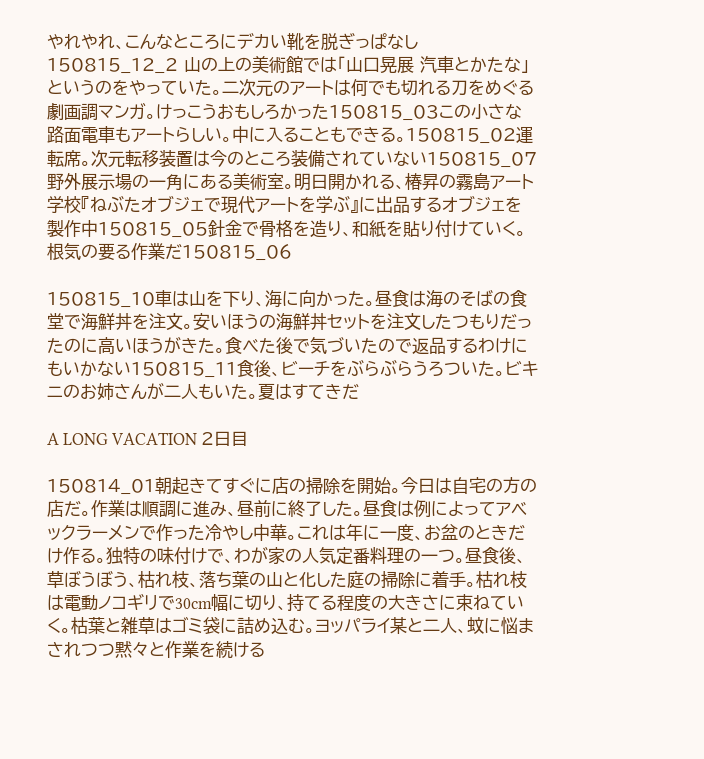やれやれ、こんなところにデカい靴を脱ぎっぱなし150815_12_2 山の上の美術館では「山口晃展 汽車とかたな」というのをやっていた。二次元のアートは何でも切れる刀をめぐる劇画調マンガ。けっこうおもしろかった150815_03この小さな路面電車もアートらしい。中に入ることもできる。150815_02運転席。次元転移装置は今のところ装備されていない150815_07野外展示場の一角にある美術室。明日開かれる、椿昇の霧島アート学校『ねぶたオブジェで現代アートを学ぶ』に出品するオブジェを製作中150815_05針金で骨格を造り、和紙を貼り付けていく。根気の要る作業だ150815_06

150815_10車は山を下り、海に向かった。昼食は海のそばの食堂で海鮮丼を注文。安いほうの海鮮丼セットを注文したつもりだったのに高いほうがきた。食べた後で気づいたので返品するわけにもいかない150815_11食後、ビーチをぶらぶらうろついた。ビキニのお姉さんが二人もいた。夏はすてきだ

A LONG VACATION 2日目

150814_01朝起きてすぐに店の掃除を開始。今日は自宅の方の店だ。作業は順調に進み、昼前に終了した。昼食は例によってアベックラーメンで作った冷やし中華。これは年に一度、お盆のときだけ作る。独特の味付けで、わが家の人気定番料理の一つ。昼食後、草ぼうぼう、枯れ枝、落ち葉の山と化した庭の掃除に着手。枯れ枝は電動ノコギリで30cm幅に切り、持てる程度の大きさに束ねていく。枯葉と雑草はゴミ袋に詰め込む。ヨッパライ某と二人、蚊に悩まされつつ黙々と作業を続ける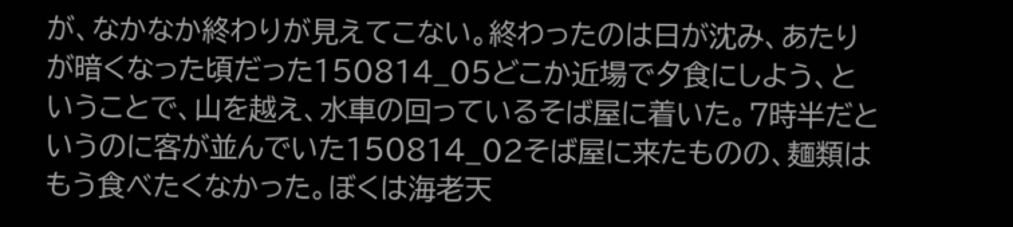が、なかなか終わりが見えてこない。終わったのは日が沈み、あたりが暗くなった頃だった150814_05どこか近場で夕食にしよう、ということで、山を越え、水車の回っているそば屋に着いた。7時半だというのに客が並んでいた150814_02そば屋に来たものの、麺類はもう食べたくなかった。ぼくは海老天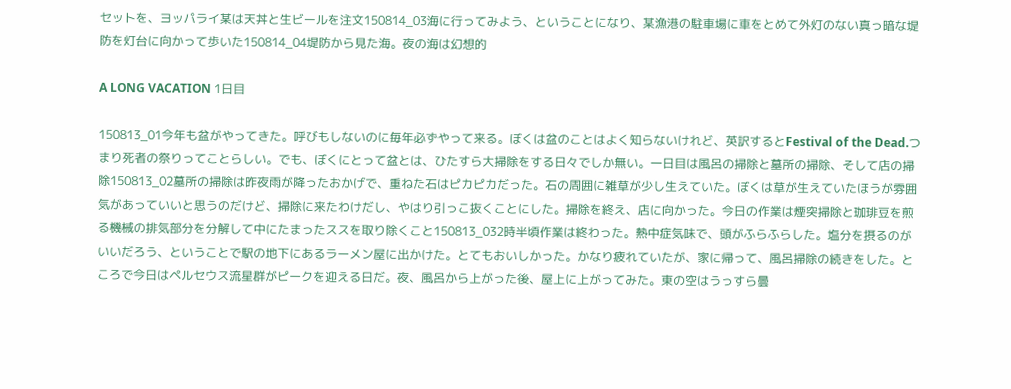セットを、ヨッパライ某は天丼と生ビールを注文150814_03海に行ってみよう、ということになり、某漁港の駐車場に車をとめて外灯のない真っ暗な堤防を灯台に向かって歩いた150814_04堤防から見た海。夜の海は幻想的

A LONG VACATION 1日目

150813_01今年も盆がやってきた。呼びもしないのに毎年必ずやって来る。ぼくは盆のことはよく知らないけれど、英訳するとFestival of the Dead.つまり死者の祭りってことらしい。でも、ぼくにとって盆とは、ひたすら大掃除をする日々でしか無い。一日目は風呂の掃除と墓所の掃除、そして店の掃除150813_02墓所の掃除は昨夜雨が降ったおかげで、重ねた石はピカピカだった。石の周囲に雑草が少し生えていた。ぼくは草が生えていたほうが雰囲気があっていいと思うのだけど、掃除に来たわけだし、やはり引っこ抜くことにした。掃除を終え、店に向かった。今日の作業は煙突掃除と珈琲豆を煎る機械の排気部分を分解して中にたまったススを取り除くこと150813_032時半頃作業は終わった。熱中症気味で、頭がふらふらした。塩分を摂るのがいいだろう、ということで駅の地下にあるラーメン屋に出かけた。とてもおいしかった。かなり疲れていたが、家に帰って、風呂掃除の続きをした。ところで今日はペルセウス流星群がピークを迎える日だ。夜、風呂から上がった後、屋上に上がってみた。東の空はうっすら曇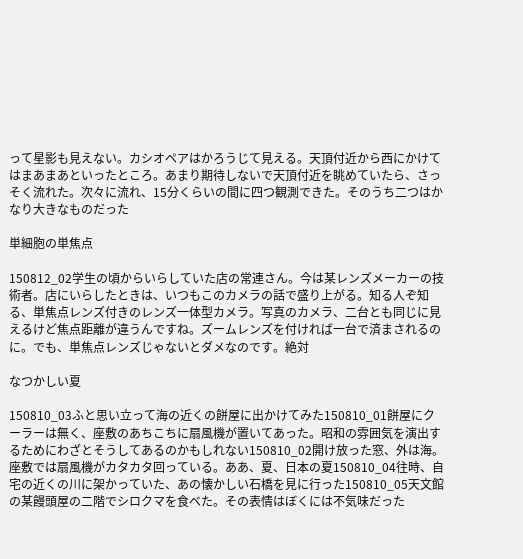って星影も見えない。カシオペアはかろうじて見える。天頂付近から西にかけてはまあまあといったところ。あまり期待しないで天頂付近を眺めていたら、さっそく流れた。次々に流れ、15分くらいの間に四つ観測できた。そのうち二つはかなり大きなものだった

単細胞の単焦点

150812_02学生の頃からいらしていた店の常連さん。今は某レンズメーカーの技術者。店にいらしたときは、いつもこのカメラの話で盛り上がる。知る人ぞ知る、単焦点レンズ付きのレンズ一体型カメラ。写真のカメラ、二台とも同じに見えるけど焦点距離が違うんですね。ズームレンズを付ければ一台で済まされるのに。でも、単焦点レンズじゃないとダメなのです。絶対

なつかしい夏

150810_03ふと思い立って海の近くの餅屋に出かけてみた150810_01餅屋にクーラーは無く、座敷のあちこちに扇風機が置いてあった。昭和の雰囲気を演出するためにわざとそうしてあるのかもしれない150810_02開け放った窓、外は海。座敷では扇風機がカタカタ回っている。ああ、夏、日本の夏150810_04往時、自宅の近くの川に架かっていた、あの懐かしい石橋を見に行った150810_05天文館の某饅頭屋の二階でシロクマを食べた。その表情はぼくには不気味だった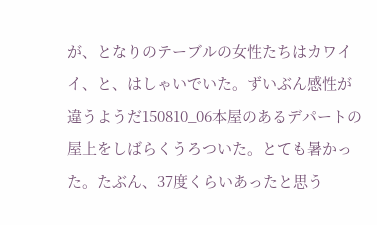が、となりのテーブルの女性たちはカワイイ、と、はしゃいでいた。ずいぶん感性が違うようだ150810_06本屋のあるデパートの屋上をしばらくうろついた。とても暑かった。たぶん、37度くらいあったと思う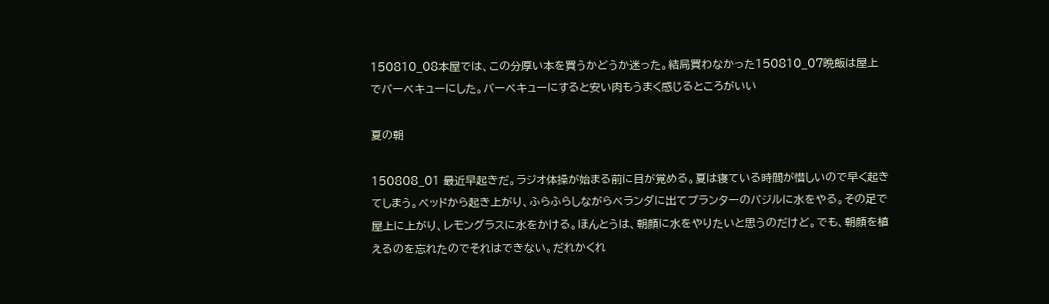150810_08本屋では、この分厚い本を買うかどうか迷った。結局買わなかった150810_07晩飯は屋上でバーベキューにした。バーベキューにすると安い肉もうまく感じるところがいい

夏の朝

150808_01 最近早起きだ。ラジオ体操が始まる前に目が覚める。夏は寝ている時間が惜しいので早く起きてしまう。ベッドから起き上がり、ふらふらしながらベランダに出てプランターのバジルに水をやる。その足で屋上に上がり、レモングラスに水をかける。ほんとうは、朝顔に水をやりたいと思うのだけど。でも、朝顔を植えるのを忘れたのでそれはできない。だれかくれ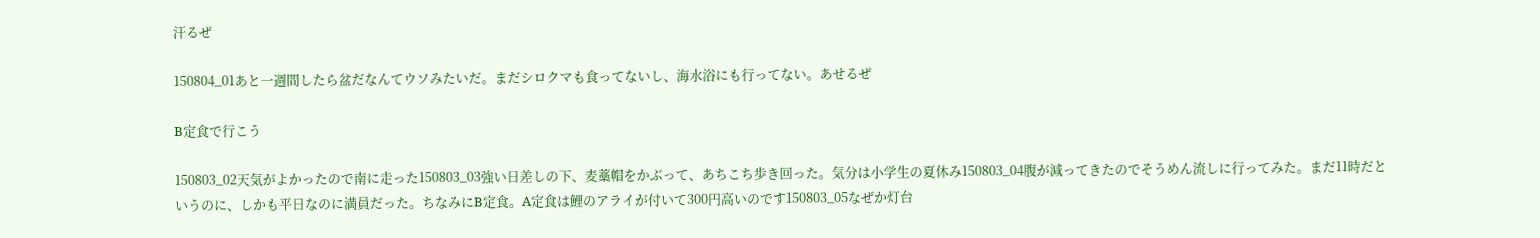汗るぜ

150804_01あと一週間したら盆だなんてウソみたいだ。まだシロクマも食ってないし、海水浴にも行ってない。あせるぜ

B定食で行こう

150803_02天気がよかったので南に走った150803_03強い日差しの下、麦藁帽をかぶって、あちこち歩き回った。気分は小学生の夏休み150803_04腹が減ってきたのでそうめん流しに行ってみた。まだ11時だというのに、しかも平日なのに満員だった。ちなみにB定食。A定食は鯉のアライが付いて300円高いのです150803_05なぜか灯台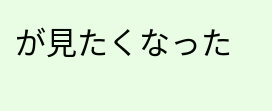が見たくなった